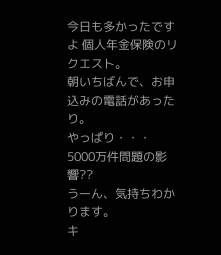今日も多かったですよ 個人年金保険のリクエスト。
朝いちばんで、お申込みの電話があったり。
やっぱり・・・
5000万件問題の影響??
うーん、気持ちわかります。
キ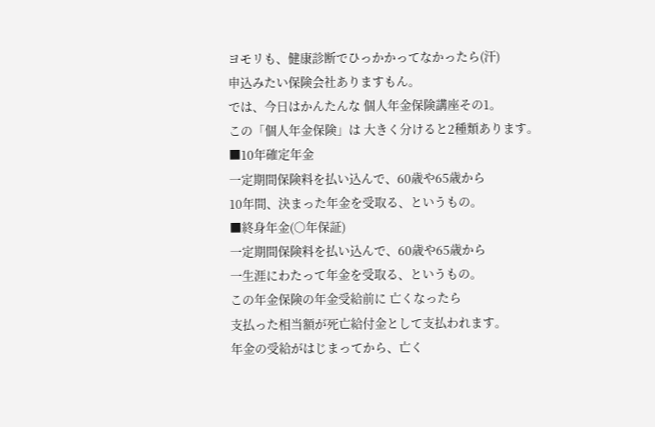ヨモリも、健康診断でひっかかってなかったら(汗)
申込みたい保険会社ありますもん。
では、今日はかんたんな 個人年金保険講座その1。
この「個人年金保険」は 大きく分けると2種類あります。
■10年確定年金
一定期間保険料を払い込んで、60歳や65歳から
10年間、決まった年金を受取る、というもの。
■終身年金(○年保証)
一定期間保険料を払い込んで、60歳や65歳から
一生涯にわたって年金を受取る、というもの。
この年金保険の年金受給前に 亡くなったら
支払った相当額が死亡給付金として支払われます。
年金の受給がはじまってから、亡く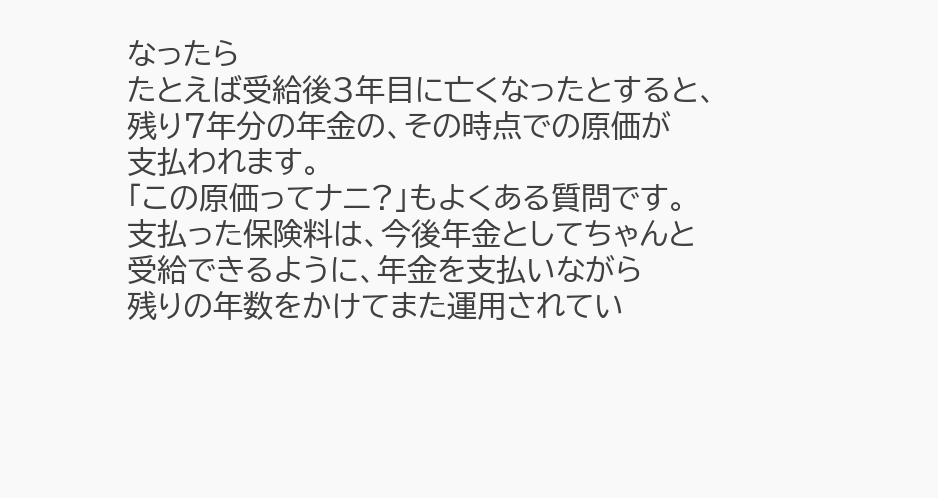なったら
たとえば受給後3年目に亡くなったとすると、
残り7年分の年金の、その時点での原価が
支払われます。
「この原価ってナニ?」もよくある質問です。
支払った保険料は、今後年金としてちゃんと
受給できるように、年金を支払いながら
残りの年数をかけてまた運用されてい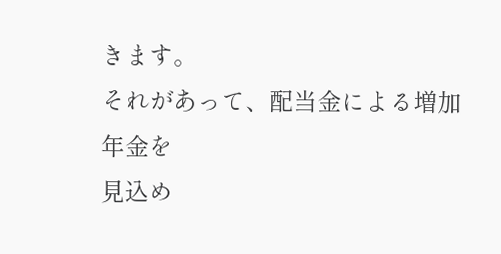きます。
それがあって、配当金による増加年金を
見込め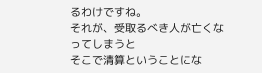るわけですね。
それが、受取るべき人が亡くなってしまうと
そこで清算ということにな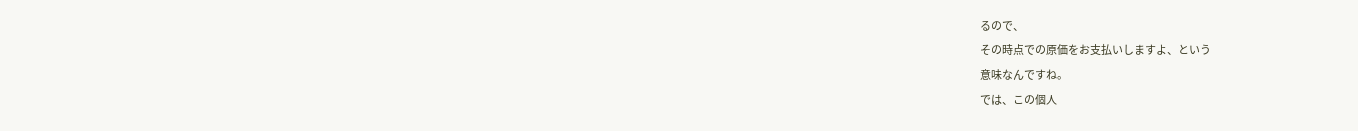るので、
その時点での原価をお支払いしますよ、という
意味なんですね。
では、この個人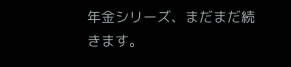年金シリーズ、まだまだ続きます。